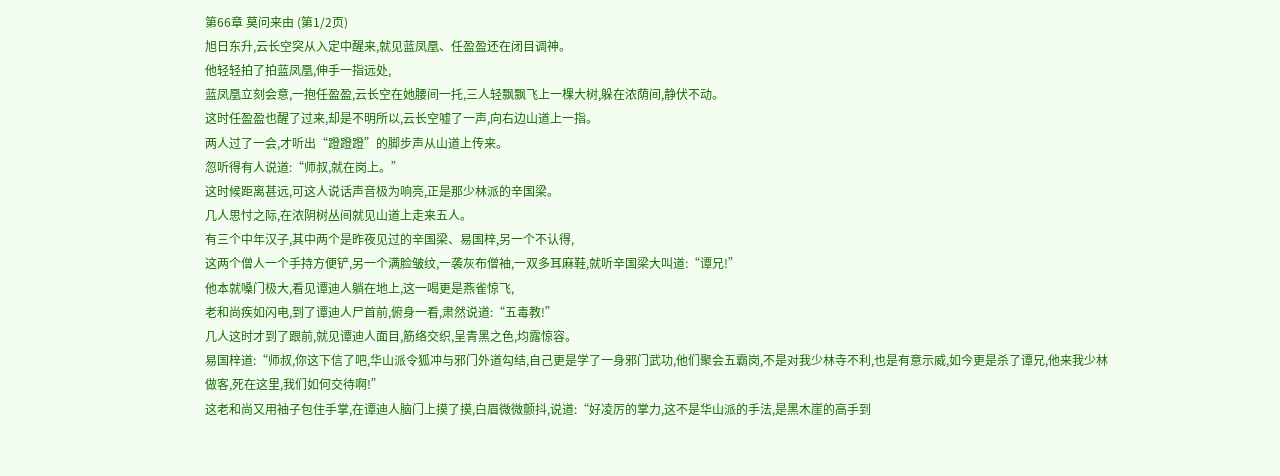第66章 莫问来由 (第1/2页)
旭日东升,云长空突从入定中醒来,就见蓝凤凰、任盈盈还在闭目调神。
他轻轻拍了拍蓝凤凰,伸手一指远处,
蓝凤凰立刻会意,一抱任盈盈,云长空在她腰间一托,三人轻飘飘飞上一棵大树,躲在浓荫间,静伏不动。
这时任盈盈也醒了过来,却是不明所以,云长空嘘了一声,向右边山道上一指。
两人过了一会,才听出“蹬蹬蹬”的脚步声从山道上传来。
忽听得有人说道:“师叔,就在岗上。”
这时候距离甚远,可这人说话声音极为响亮,正是那少林派的辛国梁。
几人思忖之际,在浓阴树丛间就见山道上走来五人。
有三个中年汉子,其中两个是昨夜见过的辛国梁、易国梓,另一个不认得,
这两个僧人一个手持方便铲,另一个满脸皱纹,一袭灰布僧袖,一双多耳麻鞋,就听辛国梁大叫道:“谭兄!”
他本就嗓门极大,看见谭迪人躺在地上,这一喝更是燕雀惊飞,
老和尚疾如闪电,到了谭迪人尸首前,俯身一看,肃然说道:“五毒教!”
几人这时才到了跟前,就见谭迪人面目,筋络交织,呈青黑之色,均露惊容。
易国梓道:“师叔,你这下信了吧,华山派令狐冲与邪门外道勾结,自己更是学了一身邪门武功,他们聚会五霸岗,不是对我少林寺不利,也是有意示威,如今更是杀了谭兄,他来我少林做客,死在这里,我们如何交待啊!”
这老和尚又用袖子包住手掌,在谭迪人脑门上摸了摸,白眉微微颤抖,说道:“好凌厉的掌力,这不是华山派的手法,是黑木崖的高手到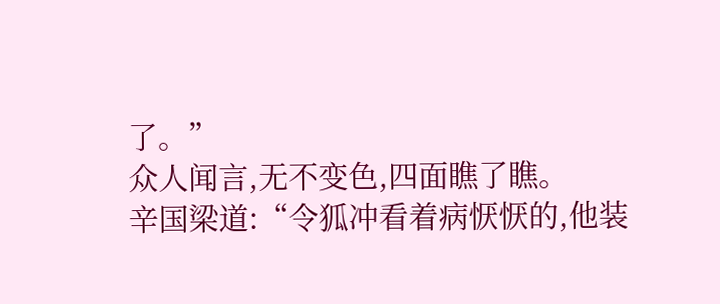了。”
众人闻言,无不变色,四面瞧了瞧。
辛国梁道:“令狐冲看着病恹恹的,他装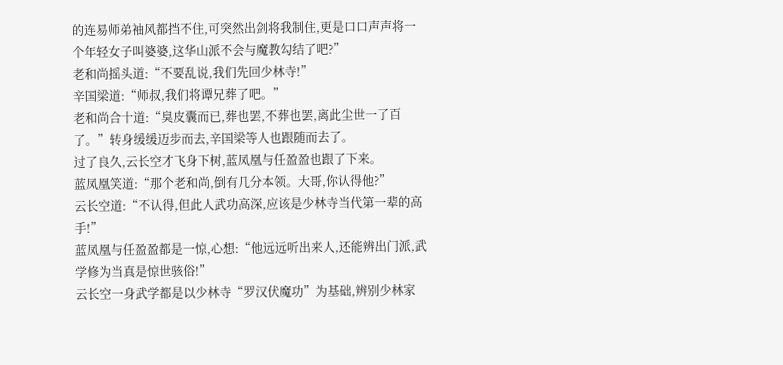的连易师弟袖风都挡不住,可突然出剑将我制住,更是口口声声将一个年轻女子叫婆婆,这华山派不会与魔教勾结了吧?”
老和尚摇头道:“不要乱说,我们先回少林寺!”
辛国梁道:“师叔,我们将谭兄葬了吧。”
老和尚合十道:“臭皮囊而已,葬也罢,不葬也罢,离此尘世一了百了。”转身缓缓迈步而去,辛国梁等人也跟随而去了。
过了良久,云长空才飞身下树,蓝凤凰与任盈盈也跟了下来。
蓝凤凰笑道:“那个老和尚,倒有几分本领。大哥,你认得他?”
云长空道:“不认得,但此人武功高深,应该是少林寺当代第一辈的高手!”
蓝凤凰与任盈盈都是一惊,心想:“他远远听出来人,还能辨出门派,武学修为当真是惊世骇俗!”
云长空一身武学都是以少林寺“罗汉伏魔功”为基础,辨别少林家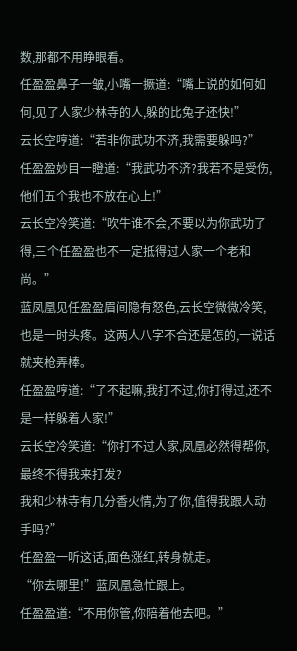数,那都不用睁眼看。
任盈盈鼻子一皱,小嘴一撅道:“嘴上说的如何如何,见了人家少林寺的人,躲的比兔子还快!”
云长空哼道:“若非你武功不济,我需要躲吗?”
任盈盈妙目一瞪道:“我武功不济?我若不是受伤,他们五个我也不放在心上!”
云长空冷笑道:“吹牛谁不会,不要以为你武功了得,三个任盈盈也不一定抵得过人家一个老和尚。”
蓝凤凰见任盈盈眉间隐有怒色,云长空微微冷笑,也是一时头疼。这两人八字不合还是怎的,一说话就夹枪弄棒。
任盈盈哼道:“了不起嘛,我打不过,你打得过,还不是一样躲着人家!”
云长空冷笑道:“你打不过人家,凤凰必然得帮你,最终不得我来打发?
我和少林寺有几分香火情,为了你,值得我跟人动手吗?”
任盈盈一听这话,面色涨红,转身就走。
“你去哪里!”蓝凤凰急忙跟上。
任盈盈道:“不用你管,你陪着他去吧。”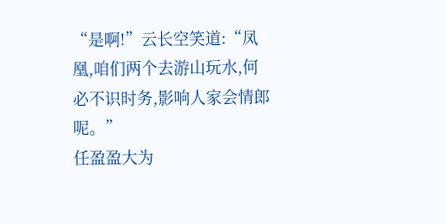“是啊!”云长空笑道:“凤凰,咱们两个去游山玩水,何必不识时务,影响人家会情郎呢。”
任盈盈大为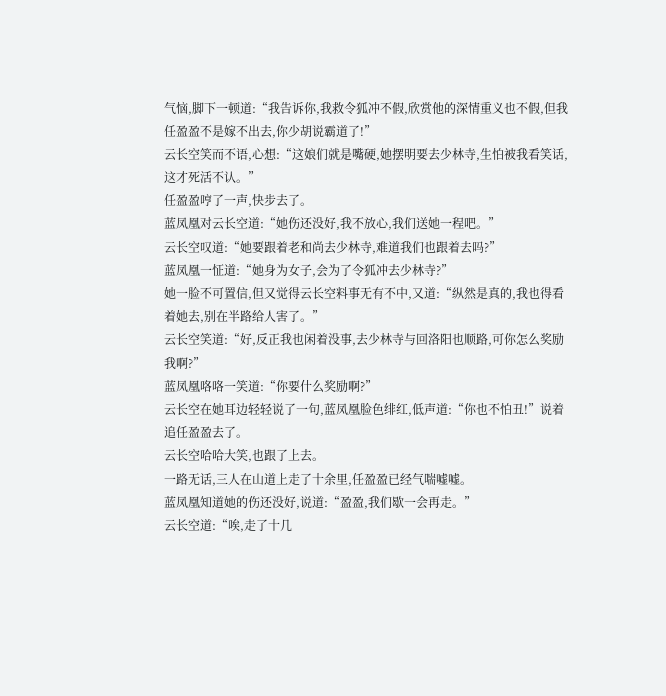气恼,脚下一顿道:“我告诉你,我救令狐冲不假,欣赏他的深情重义也不假,但我任盈盈不是嫁不出去,你少胡说霸道了!”
云长空笑而不语,心想:“这娘们就是嘴硬,她摆明要去少林寺,生怕被我看笑话,这才死活不认。”
任盈盈哼了一声,快步去了。
蓝凤凰对云长空道:“她伤还没好,我不放心,我们送她一程吧。”
云长空叹道:“她要跟着老和尚去少林寺,难道我们也跟着去吗?”
蓝凤凰一怔道:“她身为女子,会为了令狐冲去少林寺?”
她一脸不可置信,但又觉得云长空料事无有不中,又道:“纵然是真的,我也得看着她去,别在半路给人害了。”
云长空笑道:“好,反正我也闲着没事,去少林寺与回洛阳也顺路,可你怎么奖励我啊?”
蓝凤凰咯咯一笑道:“你要什么奖励啊?”
云长空在她耳边轻轻说了一句,蓝凤凰脸色绯红,低声道:“你也不怕丑!”说着追任盈盈去了。
云长空哈哈大笑,也跟了上去。
一路无话,三人在山道上走了十余里,任盈盈已经气喘嘘嘘。
蓝凤凰知道她的伤还没好,说道:“盈盈,我们歇一会再走。”
云长空道:“唉,走了十几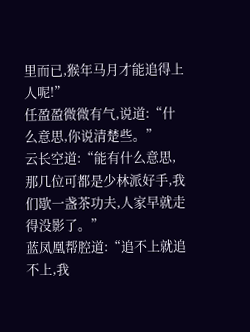里而已,猴年马月才能追得上人呢!”
任盈盈微微有气,说道:“什么意思,你说清楚些。”
云长空道:“能有什么意思,那几位可都是少林派好手,我们歇一盏茶功夫,人家早就走得没影了。”
蓝凤凰帮腔道:“追不上就追不上,我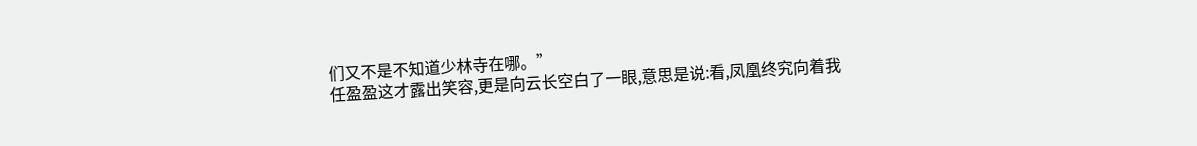们又不是不知道少林寺在哪。”
任盈盈这才露出笑容,更是向云长空白了一眼,意思是说:看,凤凰终究向着我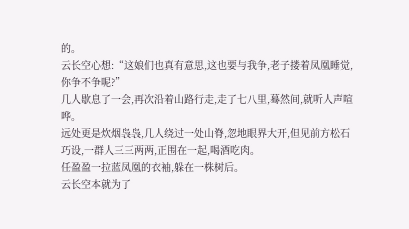的。
云长空心想:“这娘们也真有意思,这也要与我争,老子搂着凤凰睡觉,你争不争呢?”
几人歇息了一会,再次沿着山路行走,走了七八里,蓦然间,就听人声喧哗。
远处更是炊烟袅袅,几人绕过一处山脊,忽地眼界大开,但见前方松石巧设,一群人三三两两,正围在一起,喝酒吃肉。
任盈盈一拉蓝凤凰的衣袖,躲在一株树后。
云长空本就为了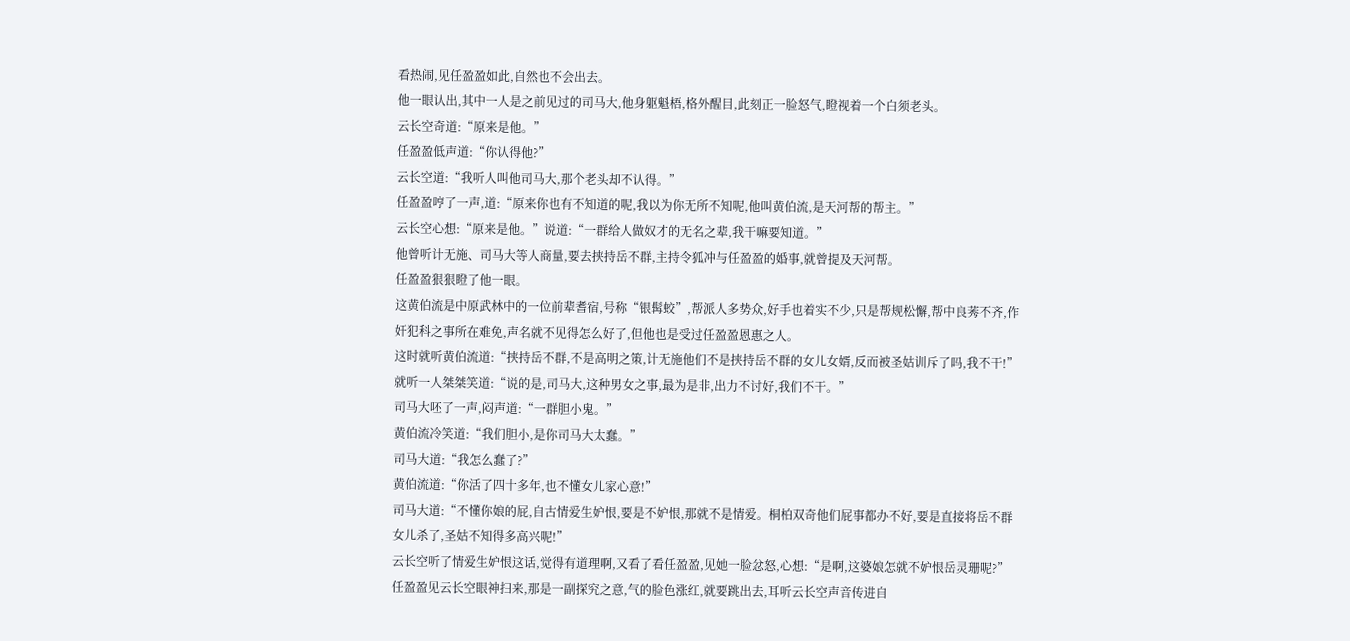看热闹,见任盈盈如此,自然也不会出去。
他一眼认出,其中一人是之前见过的司马大,他身躯魁梧,格外醒目,此刻正一脸怒气,瞪视着一个白须老头。
云长空奇道:“原来是他。”
任盈盈低声道:“你认得他?”
云长空道:“我听人叫他司马大,那个老头却不认得。”
任盈盈哼了一声,道:“原来你也有不知道的呢,我以为你无所不知呢,他叫黄伯流,是天河帮的帮主。”
云长空心想:“原来是他。”说道:“一群给人做奴才的无名之辈,我干嘛要知道。”
他曾听计无施、司马大等人商量,要去挟持岳不群,主持令狐冲与任盈盈的婚事,就曾提及天河帮。
任盈盈狠狠瞪了他一眼。
这黄伯流是中原武林中的一位前辈耆宿,号称“银髯蛟”,帮派人多势众,好手也着实不少,只是帮规松懈,帮中良莠不齐,作奸犯科之事所在难免,声名就不见得怎么好了,但他也是受过任盈盈恩惠之人。
这时就听黄伯流道:“挟持岳不群,不是高明之策,计无施他们不是挟持岳不群的女儿女婿,反而被圣姑训斥了吗,我不干!”
就听一人桀桀笑道:“说的是,司马大,这种男女之事,最为是非,出力不讨好,我们不干。”
司马大呸了一声,闷声道:“一群胆小鬼。”
黄伯流冷笑道:“我们胆小,是你司马大太蠢。”
司马大道:“我怎么蠢了?”
黄伯流道:“你活了四十多年,也不懂女儿家心意!”
司马大道:“不懂你娘的屁,自古情爱生妒恨,要是不妒恨,那就不是情爱。桐柏双奇他们屁事都办不好,要是直接将岳不群女儿杀了,圣姑不知得多高兴呢!”
云长空听了情爱生妒恨这话,觉得有道理啊,又看了看任盈盈,见她一脸忿怒,心想:“是啊,这婆娘怎就不妒恨岳灵珊呢?”
任盈盈见云长空眼神扫来,那是一副探究之意,气的脸色涨红,就要跳出去,耳听云长空声音传进自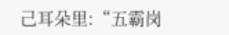己耳朵里:“五霸岗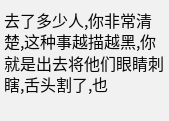去了多少人,你非常清楚,这种事越描越黑,你就是出去将他们眼睛刺瞎,舌头割了,也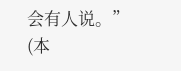会有人说。”
(本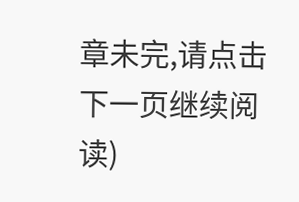章未完,请点击下一页继续阅读)